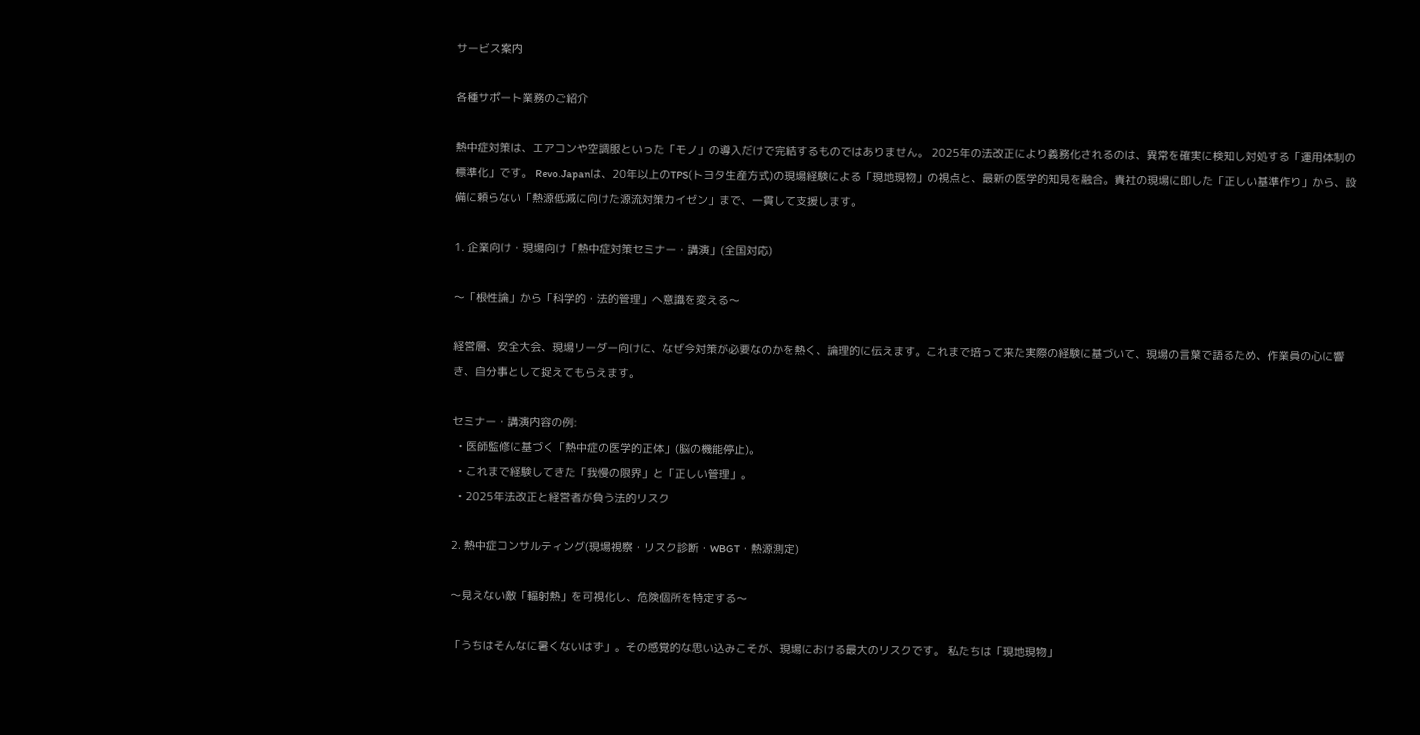サービス案内

各種サポート業務のご紹介

熱中症対策は、エアコンや空調服といった「モノ」の導入だけで完結するものではありません。 2025年の法改正により義務化されるのは、異常を確実に検知し対処する「運用体制の標準化」です。 Revo.Japanは、20年以上のTPS(トヨタ生産方式)の現場経験による「現地現物」の視点と、最新の医学的知見を融合。貴社の現場に即した「正しい基準作り」から、設備に頼らない「熱源低減に向けた源流対策カイゼン」まで、一貫して支援します。

1. 企業向け・現場向け「熱中症対策セミナー・講演」(全国対応)

〜「根性論」から「科学的・法的管理」へ意識を変える〜

経営層、安全大会、現場リーダー向けに、なぜ今対策が必要なのかを熱く、論理的に伝えます。これまで培って来た実際の経験に基づいて、現場の言葉で語るため、作業員の心に響き、自分事として捉えてもらえます。

セミナー・講演内容の例:
  • 医師監修に基づく「熱中症の医学的正体」(脳の機能停止)。
  • これまで経験してきた「我慢の限界」と「正しい管理」。
  • 2025年法改正と経営者が負う法的リスク

2. 熱中症コンサルティング(現場視察・リスク診断・WBGT・熱源測定)

〜見えない敵「輻射熱」を可視化し、危険個所を特定する〜

「うちはそんなに暑くないはず」。その感覚的な思い込みこそが、現場における最大のリスクです。 私たちは「現地現物」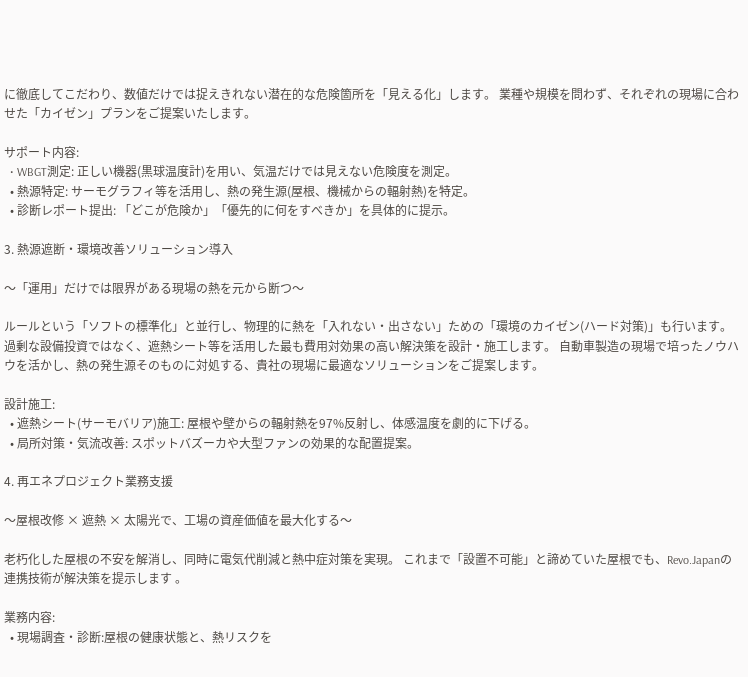に徹底してこだわり、数値だけでは捉えきれない潜在的な危険箇所を「見える化」します。 業種や規模を問わず、それぞれの現場に合わせた「カイゼン」プランをご提案いたします。

サポート内容:
  • WBGT測定: 正しい機器(黒球温度計)を用い、気温だけでは見えない危険度を測定。
  • 熱源特定: サーモグラフィ等を活用し、熱の発生源(屋根、機械からの輻射熱)を特定。
  • 診断レポート提出: 「どこが危険か」「優先的に何をすべきか」を具体的に提示。

3. 熱源遮断・環境改善ソリューション導入

〜「運用」だけでは限界がある現場の熱を元から断つ〜

ルールという「ソフトの標準化」と並行し、物理的に熱を「入れない・出さない」ための「環境のカイゼン(ハード対策)」も行います。 過剰な設備投資ではなく、遮熱シート等を活用した最も費用対効果の高い解決策を設計・施工します。 自動車製造の現場で培ったノウハウを活かし、熱の発生源そのものに対処する、貴社の現場に最適なソリューションをご提案します。

設計施工:
  • 遮熱シート(サーモバリア)施工: 屋根や壁からの輻射熱を97%反射し、体感温度を劇的に下げる。
  • 局所対策・気流改善: スポットバズーカや大型ファンの効果的な配置提案。

4. 再エネプロジェクト業務支援

〜屋根改修 × 遮熱 × 太陽光で、工場の資産価値を最大化する〜

老朽化した屋根の不安を解消し、同時に電気代削減と熱中症対策を実現。 これまで「設置不可能」と諦めていた屋根でも、Revo.Japanの連携技術が解決策を提示します 。

業務内容:
  • 現場調査・診断:屋根の健康状態と、熱リスクを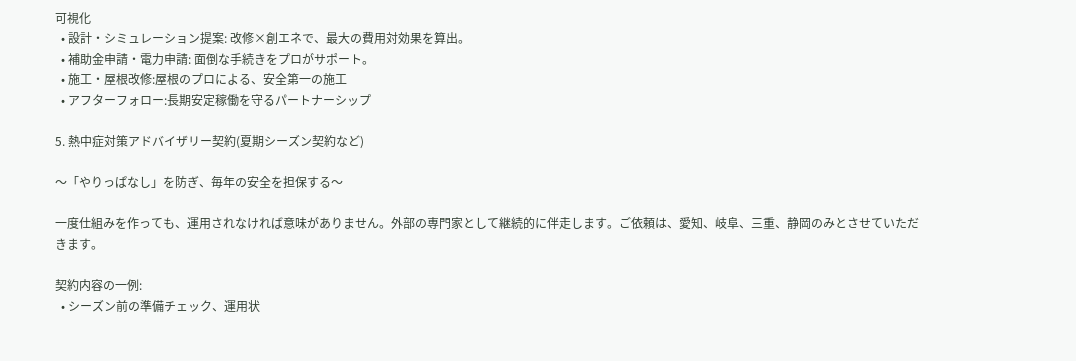可視化
  • 設計・シミュレーション提案: 改修×創エネで、最大の費用対効果を算出。
  • 補助金申請・電力申請: 面倒な手続きをプロがサポート。
  • 施工・屋根改修:屋根のプロによる、安全第一の施工
  • アフターフォロー:長期安定稼働を守るパートナーシップ

5. 熱中症対策アドバイザリー契約(夏期シーズン契約など)

〜「やりっぱなし」を防ぎ、毎年の安全を担保する〜

一度仕組みを作っても、運用されなければ意味がありません。外部の専門家として継続的に伴走します。ご依頼は、愛知、岐阜、三重、静岡のみとさせていただきます。

契約内容の一例:
  • シーズン前の準備チェック、運用状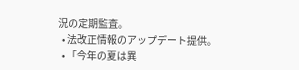況の定期監査。
  • 法改正情報のアップデート提供。
  • 「今年の夏は異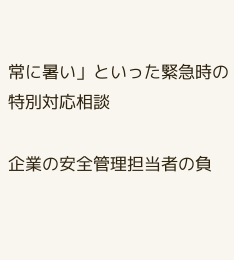常に暑い」といった緊急時の特別対応相談

企業の安全管理担当者の負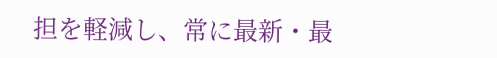担を軽減し、常に最新・最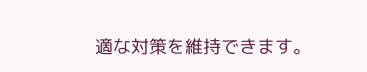適な対策を維持できます。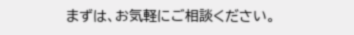まずは、お気軽にご相談ください。